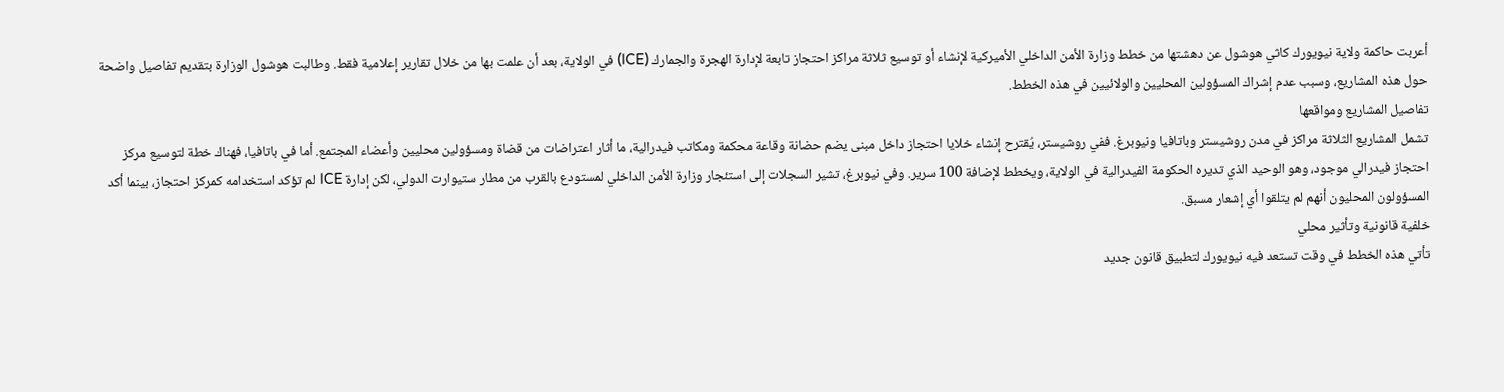أعربت حاكمة ولاية نيويورك كاثي هوشول عن دهشتها من خطط وزارة الأمن الداخلي الأميركية لإنشاء أو توسيع ثلاثة مراكز احتجاز تابعة لإدارة الهجرة والجمارك (ICE) في الولاية، بعد أن علمت بها من خلال تقارير إعلامية فقط. وطالبت هوشول الوزارة بتقديم تفاصيل واضحة حول هذه المشاريع، وسبب عدم إشراك المسؤولين المحليين والولائيين في هذه الخطط.
تفاصيل المشاريع ومواقعها
تشمل المشاريع الثلاثة مراكز في مدن روشيستر وباتافيا ونيوبرغ. ففي روشيستر، يُقترح إنشاء خلايا احتجاز داخل مبنى يضم حضانة وقاعة محكمة ومكاتب فيدرالية، ما أثار اعتراضات من قضاة ومسؤولين محليين وأعضاء المجتمع. أما في باتافيا، فهناك خطة لتوسيع مركز احتجاز فيدرالي موجود، وهو الوحيد الذي تديره الحكومة الفيدرالية في الولاية، ويخطط لإضافة 100 سرير. وفي نيوبرغ، تشير السجلات إلى استئجار وزارة الأمن الداخلي لمستودع بالقرب من مطار ستيوارت الدولي، لكن إدارة ICE لم تؤكد استخدامه كمركز احتجاز، بينما أكد المسؤولون المحليون أنهم لم يتلقوا أي إشعار مسبق.
خلفية قانونية وتأثير محلي
تأتي هذه الخطط في وقت تستعد فيه نيويورك لتطبيق قانون جديد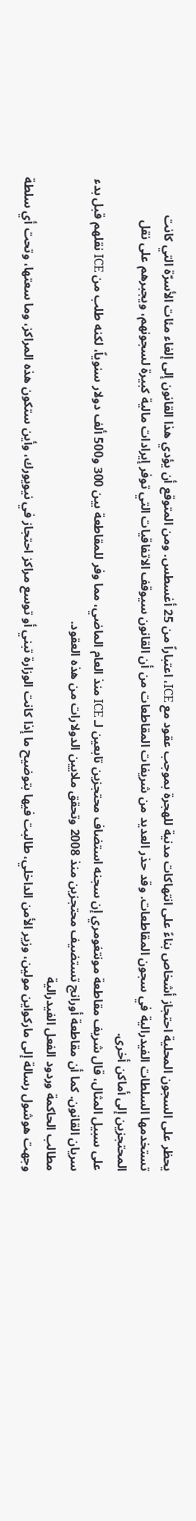يحظر على السجون المحلية احتجاز أشخاص بناءً على انتهاكات مدنية للهجرة بموجب عقود مع ICE، اعتباراً من 25 أغسطس. ومن المتوقع أن يؤدي هذا القانون إلى إلغاء مئات الأسرّة التي كانت تستخدمها السلطات الفيدرالية في سجون المقاطعات. وقد حذر العديد من شريفات المقاطعات من أن القانون سيوقف الاتفاقيات التي توفر إيرادات مالية كبيرة لسجونهم، ويجبرهم على نقل المحتجزين إلى أماكن أخرى.
على سبيل المثال، قال شريف مقاطعة مونتغومري إن سجنه استضاف محتجزين تابعين لـ ICE منذ العام الماضي، مما وفر للمقاطعة بين 300 و500 ألف دولار سنوياً، لكنه طلب من ICE نقلهم قبل بدء سريان القانون. كما أن مقاطعة أورانج تستضيف محتجزين منذ 2008 وتحقق ملايين الدولارات من هذه العقود.
مطالب الحاكمة وردود الفعل الفيدرالية
وجهت هوشول رسالة إلى ماركواين مولين، وزير الأمن الداخلي، طالبت فيها بتوضيح ما إذا كانت الوزارة تبني أو توسع مراكز احتجاز في نيويورك، وأين ستكون هذه المراكز، وما سعتها، وتحت أي سلطة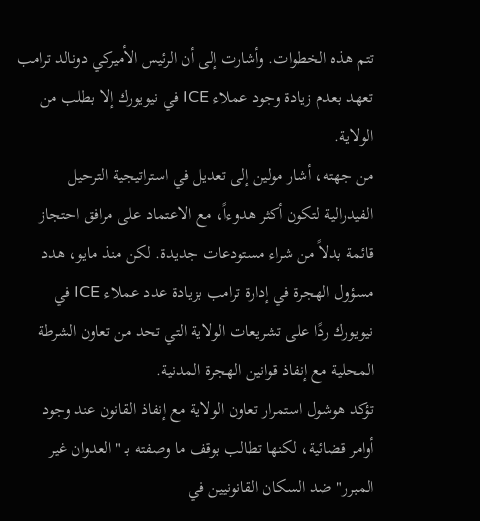تتم هذه الخطوات. وأشارت إلى أن الرئيس الأميركي دونالد ترامب تعهد بعدم زيادة وجود عملاء ICE في نيويورك إلا بطلب من الولاية.
من جهته، أشار مولين إلى تعديل في استراتيجية الترحيل الفيدرالية لتكون أكثر هدوءاً، مع الاعتماد على مرافق احتجاز قائمة بدلاً من شراء مستودعات جديدة. لكن منذ مايو، هدد مسؤول الهجرة في إدارة ترامب بزيادة عدد عملاء ICE في نيويورك ردًا على تشريعات الولاية التي تحد من تعاون الشرطة المحلية مع إنفاذ قوانين الهجرة المدنية.
تؤكد هوشول استمرار تعاون الولاية مع إنفاذ القانون عند وجود أوامر قضائية، لكنها تطالب بوقف ما وصفته بـ "العدوان غير المبرر" ضد السكان القانونيين في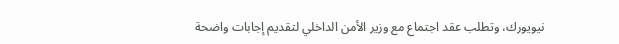نيويورك، وتطلب عقد اجتماع مع وزير الأمن الداخلي لتقديم إجابات واضحة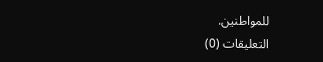للمواطنين.
التعليقات (0)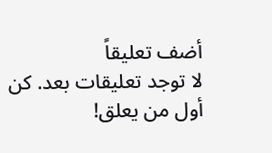أضف تعليقاً
لا توجد تعليقات بعد. كن أول من يعلق!